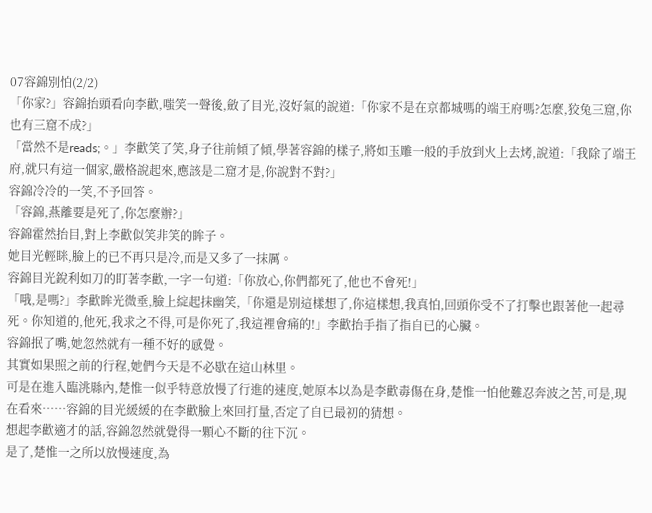07容錦別怕(2/2)
「你家?」容錦抬頭看向李歡,嗤笑一聲後,斂了目光,沒好氣的說道:「你家不是在京都城嗎的端王府嗎?怎麼,狡兔三窟,你也有三窟不成?」
「當然不是reads;。」李歡笑了笑,身子往前傾了傾,學著容錦的樣子,將如玉雕一般的手放到火上去烤,說道:「我除了端王府,就只有這一個家,嚴格說起來,應該是二窟才是,你說對不對?」
容錦冷冷的一笑,不予回答。
「容錦,燕離要是死了,你怎麼辦?」
容錦霍然抬目,對上李歡似笑非笑的眸子。
她目光輕眯,臉上的已不再只是冷,而是又多了一抹厲。
容錦目光銳利如刀的盯著李歡,一字一句道:「你放心,你們都死了,他也不會死!」
「哦,是嗎?」李歡眸光微垂,臉上綻起抹幽笑,「你還是別這樣想了,你這樣想,我真怕,回頭你受不了打擊也跟著他一起尋死。你知道的,他死,我求之不得,可是你死了,我這裡會痛的!」李歡抬手指了指自已的心臟。
容錦抿了嘴,她忽然就有一種不好的感覺。
其實如果照之前的行程,她們今天是不必歇在這山林里。
可是在進入臨洮縣內,楚惟一似乎特意放慢了行進的速度,她原本以為是李歡毒傷在身,楚惟一怕他難忍奔波之苦,可是,現在看來……容錦的目光緩緩的在李歡臉上來回打量,否定了自已最初的猜想。
想起李歡適才的話,容錦忽然就覺得一顆心不斷的往下沉。
是了,楚惟一之所以放慢速度,為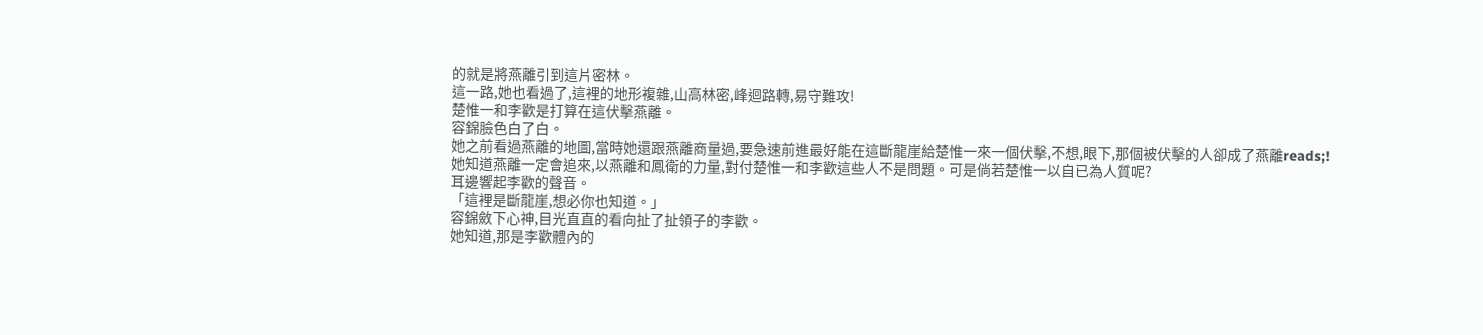的就是將燕離引到這片密林。
這一路,她也看過了,這裡的地形複雜,山高林密,峰迴路轉,易守難攻!
楚惟一和李歡是打算在這伏擊燕離。
容錦臉色白了白。
她之前看過燕離的地圖,當時她還跟燕離商量過,要急速前進最好能在這斷龍崖給楚惟一來一個伏擊,不想,眼下,那個被伏擊的人卻成了燕離reads;!
她知道燕離一定會追來,以燕離和鳳衛的力量,對付楚惟一和李歡這些人不是問題。可是倘若楚惟一以自已為人質呢?
耳邊響起李歡的聲音。
「這裡是斷龍崖,想必你也知道。」
容錦斂下心神,目光直直的看向扯了扯領子的李歡。
她知道,那是李歡體內的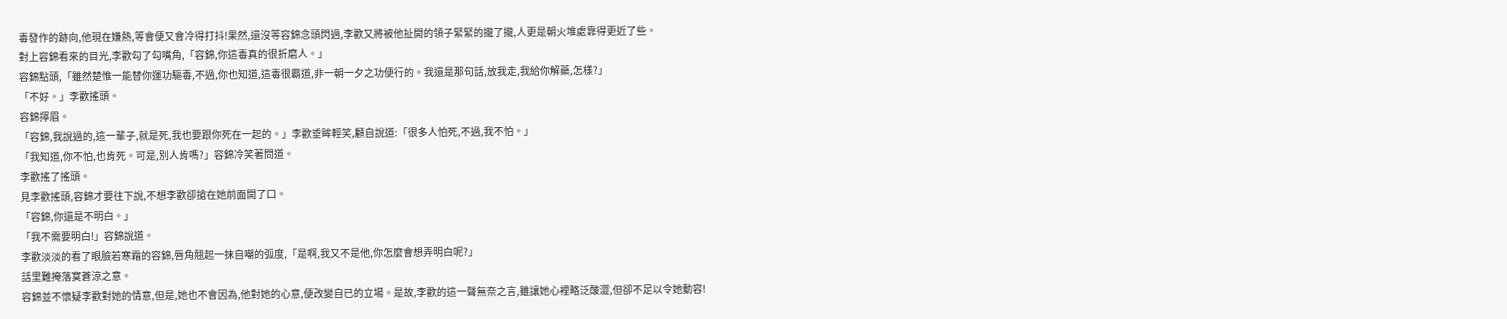毒發作的跡向,他現在嫌熱,等會便又會冷得打抖!果然,還沒等容錦念頭閃過,李歡又將被他扯開的領子緊緊的攏了攏,人更是朝火堆處靠得更近了些。
對上容錦看來的目光,李歡勾了勾嘴角,「容錦,你這毒真的很折磨人。」
容錦點頭,「雖然楚惟一能替你運功驅毒,不過,你也知道,這毒很霸道,非一朝一夕之功便行的。我還是那句話,放我走,我給你解藥,怎樣?」
「不好。」李歡搖頭。
容錦擰眉。
「容錦,我說過的,這一輩子,就是死,我也要跟你死在一起的。」李歡垂眸輕笑,顧自說道:「很多人怕死,不過,我不怕。」
「我知道,你不怕,也肯死。可是,別人肯嗎?」容錦冷笑著問道。
李歡搖了搖頭。
見李歡搖頭,容錦才要往下說,不想李歡卻搶在她前面開了口。
「容錦,你還是不明白。」
「我不需要明白!」容錦說道。
李歡淡淡的看了眼臉若寒霜的容錦,唇角翹起一抹自嘲的弧度,「是啊,我又不是他,你怎麼會想弄明白呢?」
話里難掩落寞蒼涼之意。
容錦並不懷疑李歡對她的情意,但是,她也不會因為,他對她的心意,便改變自已的立場。是故,李歡的這一聲無奈之言,雖讓她心裡略泛酸澀,但卻不足以令她動容!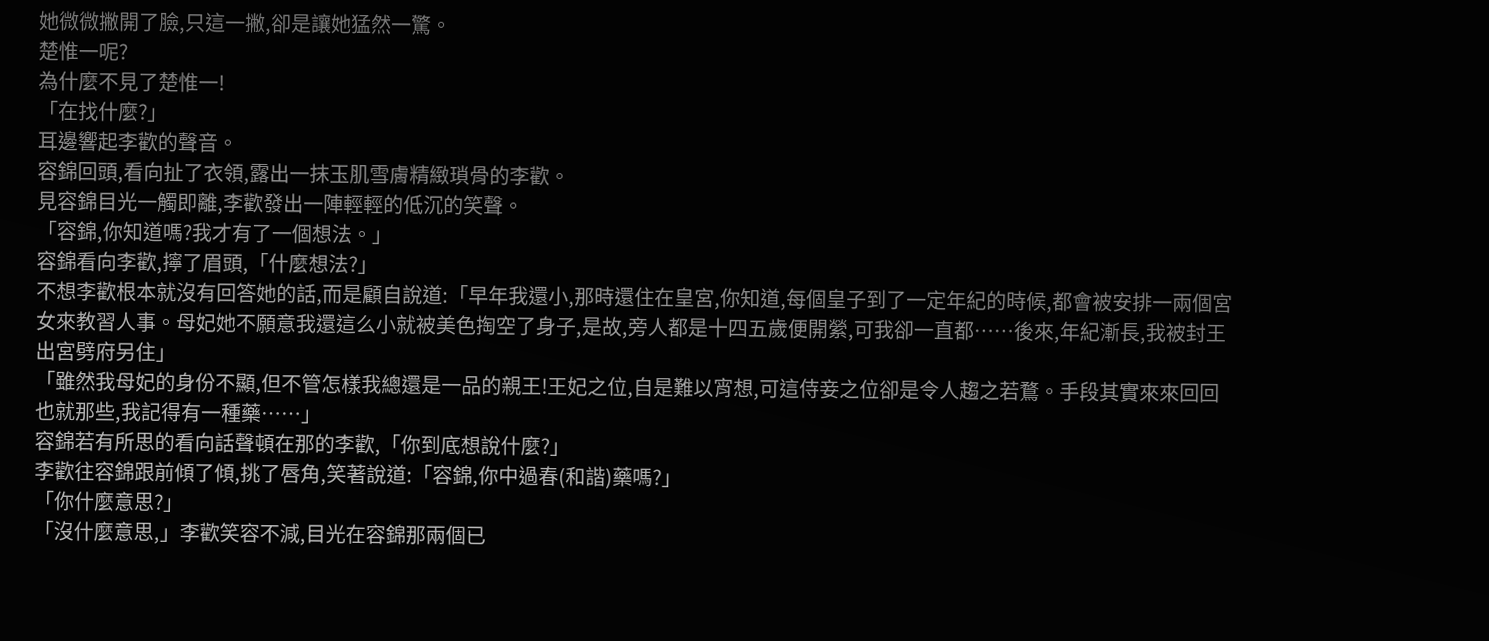她微微撇開了臉,只這一撇,卻是讓她猛然一驚。
楚惟一呢?
為什麼不見了楚惟一!
「在找什麼?」
耳邊響起李歡的聲音。
容錦回頭,看向扯了衣領,露出一抹玉肌雪膚精緻瑣骨的李歡。
見容錦目光一觸即離,李歡發出一陣輕輕的低沉的笑聲。
「容錦,你知道嗎?我才有了一個想法。」
容錦看向李歡,擰了眉頭,「什麼想法?」
不想李歡根本就沒有回答她的話,而是顧自說道:「早年我還小,那時還住在皇宮,你知道,每個皇子到了一定年紀的時候,都會被安排一兩個宮女來教習人事。母妃她不願意我還這么小就被美色掏空了身子,是故,旁人都是十四五歲便開縈,可我卻一直都……後來,年紀漸長,我被封王出宮劈府另住」
「雖然我母妃的身份不顯,但不管怎樣我總還是一品的親王!王妃之位,自是難以宵想,可這侍妾之位卻是令人趨之若鶩。手段其實來來回回也就那些,我記得有一種藥……」
容錦若有所思的看向話聲頓在那的李歡,「你到底想說什麼?」
李歡往容錦跟前傾了傾,挑了唇角,笑著說道:「容錦,你中過春(和諧)藥嗎?」
「你什麼意思?」
「沒什麼意思,」李歡笑容不減,目光在容錦那兩個已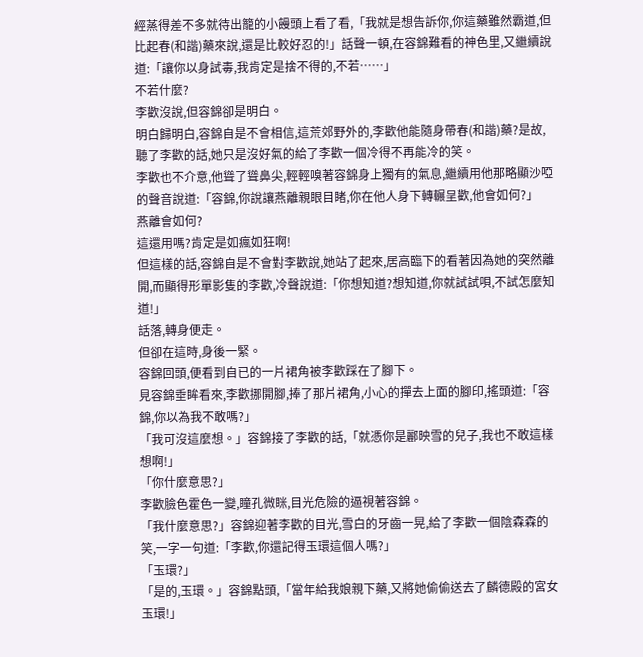經蒸得差不多就待出籠的小饅頭上看了看,「我就是想告訴你,你這藥雖然霸道,但比起春(和諧)藥來說,還是比較好忍的!」話聲一頓,在容錦難看的神色里,又繼續說道:「讓你以身試毒,我肯定是捨不得的,不若……」
不若什麼?
李歡沒說,但容錦卻是明白。
明白歸明白,容錦自是不會相信,這荒郊野外的,李歡他能隨身帶春(和諧)藥?是故,聽了李歡的話,她只是沒好氣的給了李歡一個冷得不再能冷的笑。
李歡也不介意,他聳了聳鼻尖,輕輕嗅著容錦身上獨有的氣息,繼續用他那略顯沙啞的聲音說道:「容錦,你說讓燕離親眼目睹,你在他人身下轉輾呈歡,他會如何?」
燕離會如何?
這還用嗎?肯定是如瘋如狂啊!
但這樣的話,容錦自是不會對李歡說,她站了起來,居高臨下的看著因為她的突然離開,而顯得形單影隻的李歡,冷聲說道:「你想知道?想知道,你就試試唄,不試怎麼知道!」
話落,轉身便走。
但卻在這時,身後一緊。
容錦回頭,便看到自已的一片裙角被李歡踩在了腳下。
見容錦垂眸看來,李歡挪開腳,捧了那片裙角,小心的撣去上面的腳印,搖頭道:「容錦,你以為我不敢嗎?」
「我可沒這麼想。」容錦接了李歡的話,「就憑你是酈映雪的兒子,我也不敢這樣想啊!」
「你什麼意思?」
李歡臉色霍色一變,瞳孔微眯,目光危險的逼視著容錦。
「我什麼意思?」容錦迎著李歡的目光,雪白的牙齒一晃,給了李歡一個陰森森的笑,一字一句道:「李歡,你還記得玉環這個人嗎?」
「玉環?」
「是的,玉環。」容錦點頭,「當年給我娘親下藥,又將她偷偷送去了麟德殿的宮女玉環!」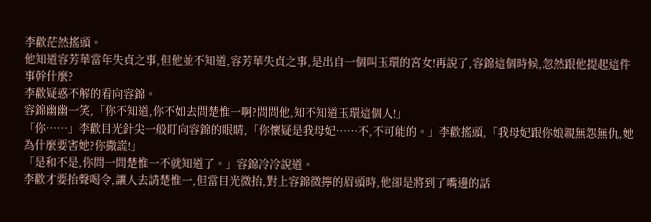李歡茫然搖頭。
他知道容芳華當年失貞之事,但他並不知道,容芳華失貞之事,是出自一個叫玉環的宮女!再說了,容錦這個時候,忽然跟他提起這件事幹什麼?
李歡疑惑不解的看向容錦。
容錦幽幽一笑,「你不知道,你不如去問楚惟一啊?問問他,知不知道玉環這個人!」
「你……」李歡目光針尖一般盯向容錦的眼睛,「你懷疑是我母妃……不,不可能的。」李歡搖頭,「我母妃跟你娘親無怨無仇,她為什麼要害她?你撒謊!」
「是和不是,你問一問楚惟一不就知道了。」容錦冷冷說道。
李歡才要抬聲喝令,讓人去請楚惟一,但當目光微抬,對上容錦微擰的眉頭時,他卻是將到了嘴邊的話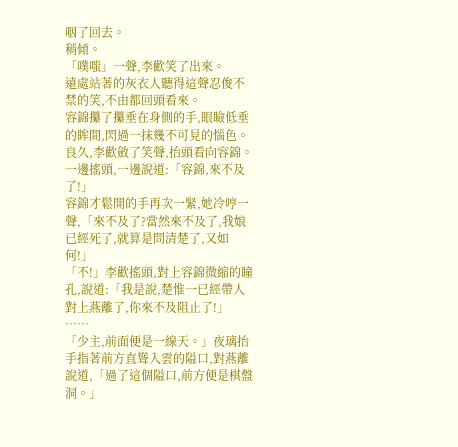咽了回去。
稍傾。
「噗嗤」一聲,李歡笑了出來。
遠處站著的灰衣人聽得這聲忍俊不禁的笑,不由都回頭看來。
容錦攥了攥垂在身側的手,眼瞼低垂的眸間,閃過一抹幾不可見的惱色。
良久,李歡斂了笑聲,抬頭看向容錦。
一邊搖頭,一邊說道:「容錦,來不及了!」
容錦才鬆開的手再次一緊,她冷哼一聲,「來不及了?當然來不及了,我娘已經死了,就算是問清楚了,又如何!」
「不!」李歡搖頭,對上容錦微縮的瞳孔,說道:「我是說,楚惟一已經帶人對上燕離了,你來不及阻止了!」
……
「少主,前面便是一線天。」夜璃抬手指著前方直聳入雲的隘口,對燕離說道,「過了這個隘口,前方便是棋盤洞。」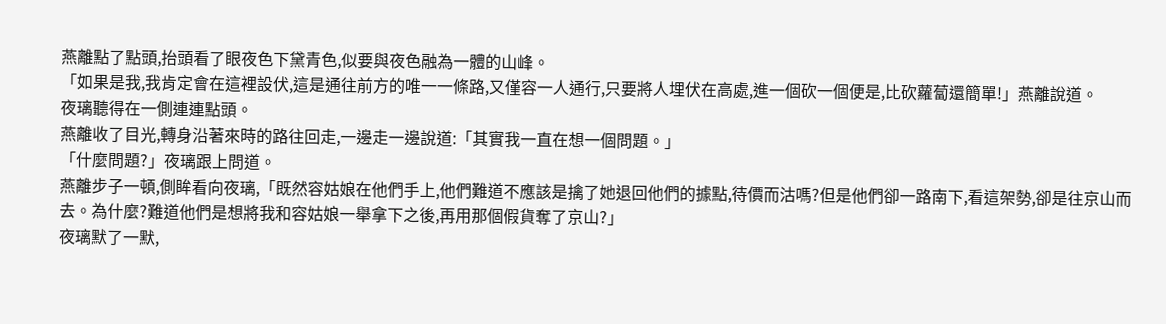燕離點了點頭,抬頭看了眼夜色下黛青色,似要與夜色融為一體的山峰。
「如果是我,我肯定會在這裡設伏,這是通往前方的唯一一條路,又僅容一人通行,只要將人埋伏在高處,進一個砍一個便是,比砍蘿蔔還簡單!」燕離說道。
夜璃聽得在一側連連點頭。
燕離收了目光,轉身沿著來時的路往回走,一邊走一邊說道:「其實我一直在想一個問題。」
「什麼問題?」夜璃跟上問道。
燕離步子一頓,側眸看向夜璃,「既然容姑娘在他們手上,他們難道不應該是擒了她退回他們的據點,待價而沽嗎?但是他們卻一路南下,看這架勢,卻是往京山而去。為什麼?難道他們是想將我和容姑娘一舉拿下之後,再用那個假貨奪了京山?」
夜璃默了一默,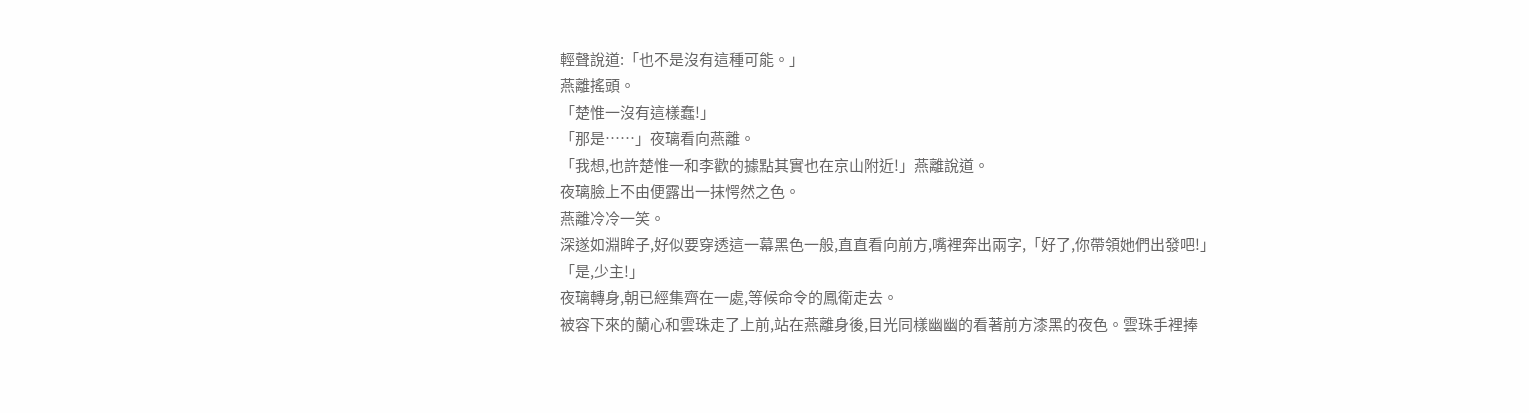輕聲說道:「也不是沒有這種可能。」
燕離搖頭。
「楚惟一沒有這樣蠢!」
「那是……」夜璃看向燕離。
「我想,也許楚惟一和李歡的據點其實也在京山附近!」燕離說道。
夜璃臉上不由便露出一抹愕然之色。
燕離冷冷一笑。
深遂如淵眸子,好似要穿透這一幕黑色一般,直直看向前方,嘴裡奔出兩字,「好了,你帶領她們出發吧!」
「是,少主!」
夜璃轉身,朝已經集齊在一處,等候命令的鳳衛走去。
被容下來的蘭心和雲珠走了上前,站在燕離身後,目光同樣幽幽的看著前方漆黑的夜色。雲珠手裡捧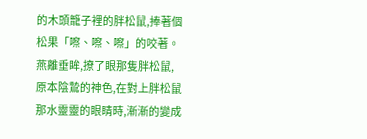的木頭籠子裡的胖松鼠,捧著個松果「嚓、嚓、嚓」的咬著。
燕離垂眸,撩了眼那隻胖松鼠,原本陰鷙的神色,在對上胖松鼠那水靈靈的眼睛時,漸漸的變成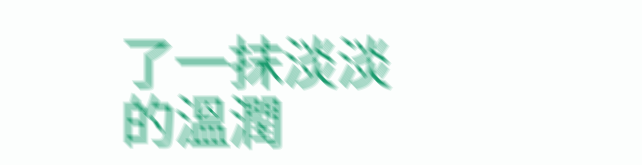了一抹淡淡的溫潤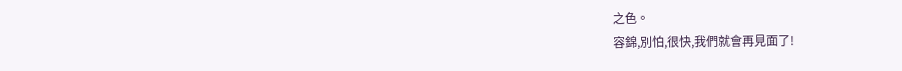之色。
容錦,別怕,很快,我們就會再見面了!